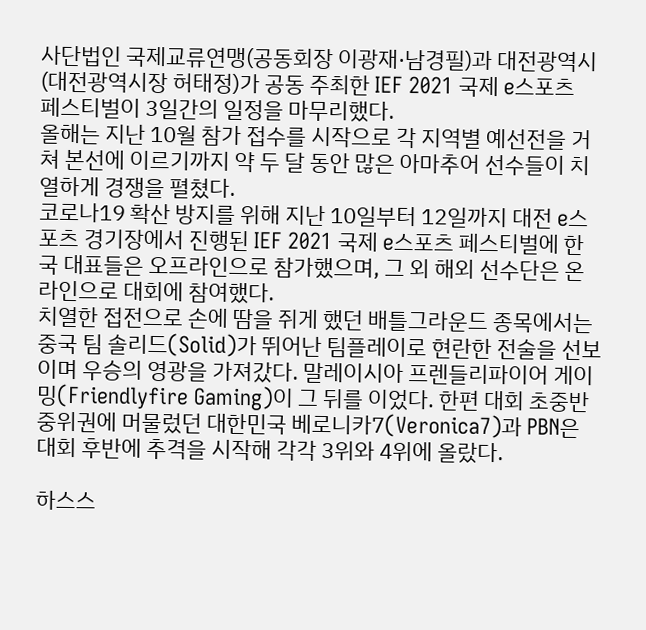사단법인 국제교류연맹(공동회장 이광재·남경필)과 대전광역시(대전광역시장 허태정)가 공동 주최한 IEF 2021 국제 e스포츠 페스티벌이 3일간의 일정을 마무리했다.
올해는 지난 10월 참가 접수를 시작으로 각 지역별 예선전을 거쳐 본선에 이르기까지 약 두 달 동안 많은 아마추어 선수들이 치열하게 경쟁을 펼쳤다.
코로나19 확산 방지를 위해 지난 10일부터 12일까지 대전 e스포츠 경기장에서 진행된 IEF 2021 국제 e스포츠 페스티벌에 한국 대표들은 오프라인으로 참가했으며, 그 외 해외 선수단은 온라인으로 대회에 참여했다.
치열한 접전으로 손에 땀을 쥐게 했던 배틀그라운드 종목에서는 중국 팀 솔리드(Solid)가 뛰어난 팀플레이로 현란한 전술을 선보이며 우승의 영광을 가져갔다. 말레이시아 프렌들리파이어 게이밍(Friendlyfire Gaming)이 그 뒤를 이었다. 한편 대회 초중반 중위권에 머물렀던 대한민국 베로니카7(Veronica7)과 PBN은 대회 후반에 추격을 시작해 각각 3위와 4위에 올랐다.

하스스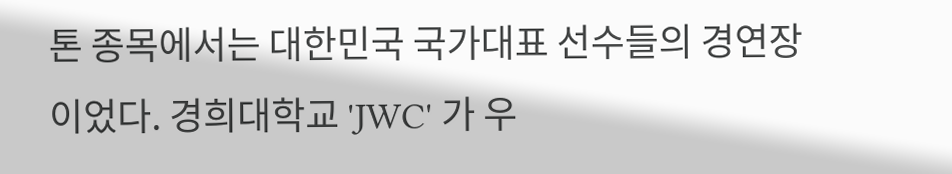톤 종목에서는 대한민국 국가대표 선수들의 경연장이었다. 경희대학교 'JWC' 가 우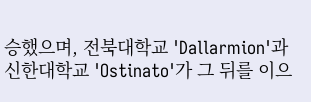승했으며, 전북대학교 'Dallarmion'과 신한대학교 'Ostinato'가 그 뒤를 이으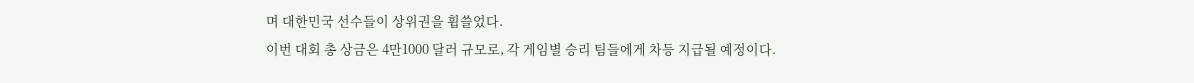며 대한민국 선수들이 상위권을 휩쓸었다.
이번 대회 총 상금은 4만1000 달러 규모로, 각 게임별 승리 팀들에게 차등 지급될 예정이다.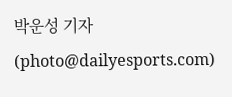박운성 기자 (photo@dailyesports.com)